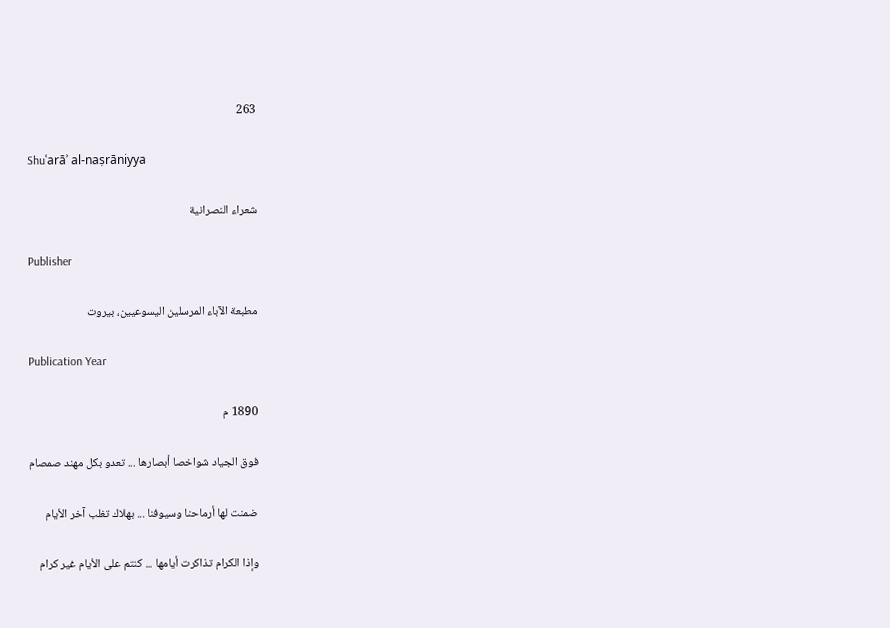263

Shuʿarāʾ al-naṣrāniyya

شعراء النصرانية

Publisher

مطبعة الآباء المرسلين اليسوعيين، بيروت

Publication Year

1890 م

فوق الجياد شواخصا أبصارها ... تعدو بكل مهند صمصام

ضمنت لها أرماحنا وسيوفنا ... بهلاك تغلب آخر الأيام

وإذا الكرام تذاكرت أيامها ... كنتم على الأيام غير كرام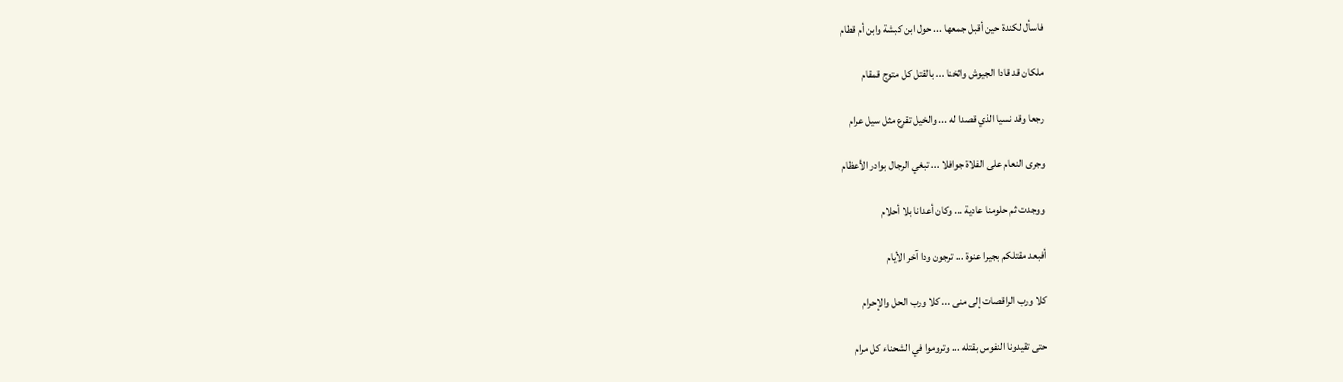فاسأل لكندة حين أقبل جمعها ... حول ابن كبشة وابن أم قطام

ملكان قد قادا الجيوش واثخنا ... بالقتل كل متوج قمقام

رجعا وقد نسيا الذي قصدا له ... والخيل تقرع مثل سيل عرام

وجرى النعام على الفلاة جوافلا ... تبغي الرجال بوادر الأعظام

ووجدت ثم حلومنا عادية ... وكان أعدانا بلا أحلام

أفبعد مقتلكم بجيرا عنوة ... ترجون ودا آخر الأيام

كلا ورب الراقصات إلى منى ... كلا ورب الحل والإحرام

حتى تقيدونا النفوس بقتله ... وتروموا في الشحناء كل مرام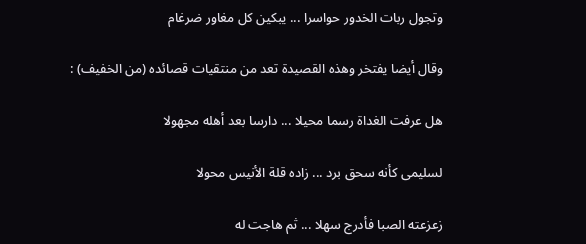وتجول ربات الخدور حواسرا ... يبكين كل مغاور ضرغام

وقال أيضا يفتخر وهذه القصيدة تعد من منتقيات قصائده (من الخفيف) :

هل عرفت الغداة رسما محيلا ... دارسا بعد أهله مجهولا

لسليمى كأنه سحق برد ... زاده قلة الأنيس محولا

زعزعته الصبا فأدرج سهلا ... ثم هاجت له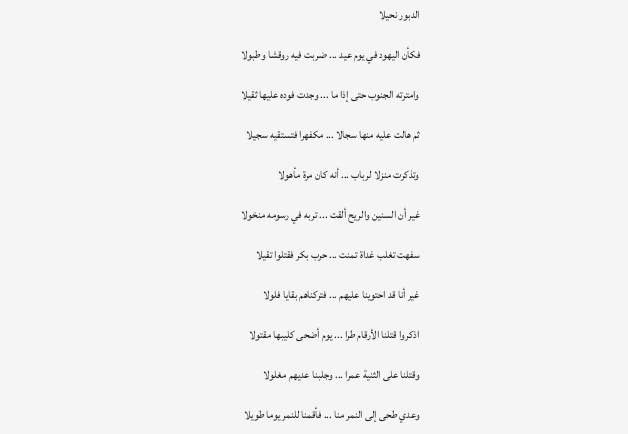الدبور نحيلا

فكأن اليهود في يوم عيد ... ضربت فيه روقشا وطبولا

وامترته الجنوب حتى إذا ما ... وجدت فوده عليها ثقيلا

ثم هالت عليه منها سجالا ... مكفهرا فتستقيه سجيلا

وتذكرت منزلا لرباب ... أنه كان مرة مأهولا

غير أن السنين والريح ألقت ... تربه في رسومه منخولا

سفهت تغلب غداة تمنت ... حرب بكر فقتلوا تقيلا

غير أنا قد احتوينا عليهم ... فتركناهم بقايا فلولا

اذكروا قتلنا الأرقام طرا ... يوم أضحى كليبها مقتولا

وقتلنا على الثنية عمرا ... وجلبنا عديهم مغلولا

وعدي طحى إلى النمر منا ... فأقمنا للنمر يوما طويلا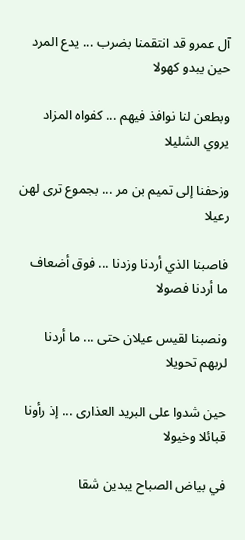آل عمرو قد انتقمنا بضرب ... يدع المرد حين يبدو كهولا

وبطعن لنا نوافذ فيهم ... كفواه المزاد يروي الشليلا

وزحفنا إلى تميم بن مر ... بجموع ترى لهن رعيلا

فاصبنا الذي أردنا وزدنا ... فوق أضعاف ما أردنا فصولا

ونصبنا لقيس عيلان حتى ... ما أردنا لربهم تحويلا

حين شدوا على البريد العذارى ... إذ رأونا قبائلا وخيولا

في بياض الصباح يبدين شقا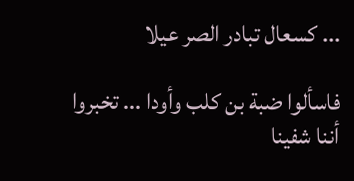... كسعال تبادر الصر عيلا

فاسألوا ضبة بن كلب وأودا ... تخبروا أننا شفينا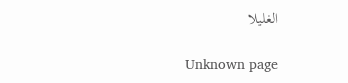الغليلا

Unknown page